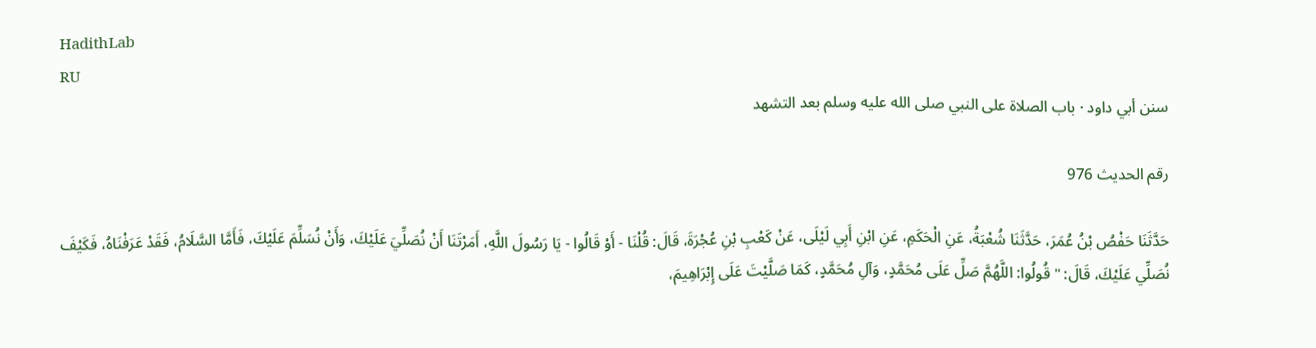HadithLab
RU
سنن أبي داود · باب الصلاة على النبي صلى الله عليه وسلم بعد التشهد

رقم الحديث 976

حَدَّثَنَا حَفْصُ بْنُ عُمَرَ، حَدَّثَنَا شُعْبَةُ، عَنِ الْحَكَمِ، عَنِ ابْنِ أَبِي لَيْلَى، عَنْ كَعْبِ بْنِ عُجْرَةَ، قَالَ: قُلْنَا - أَوْ قَالُوا - يَا رَسُولَ اللَّهِ، أَمَرْتَنَا أَنْ نُصَلِّيَ عَلَيْكَ، وَأَنْ نُسَلِّمَ عَلَيْكَ، فَأَمَّا السَّلَامُ، فَقَدْ عَرَفْنَاهُ، فَكَيْفَ نُصَلِّي عَلَيْكَ، قَالَ: " قُولُوا: اللَّهُمَّ صَلِّ عَلَى مُحَمَّدٍ، وَآلِ مُحَمَّدٍ، كَمَا صَلَّيْتَ عَلَى إِبْرَاهِيمَ،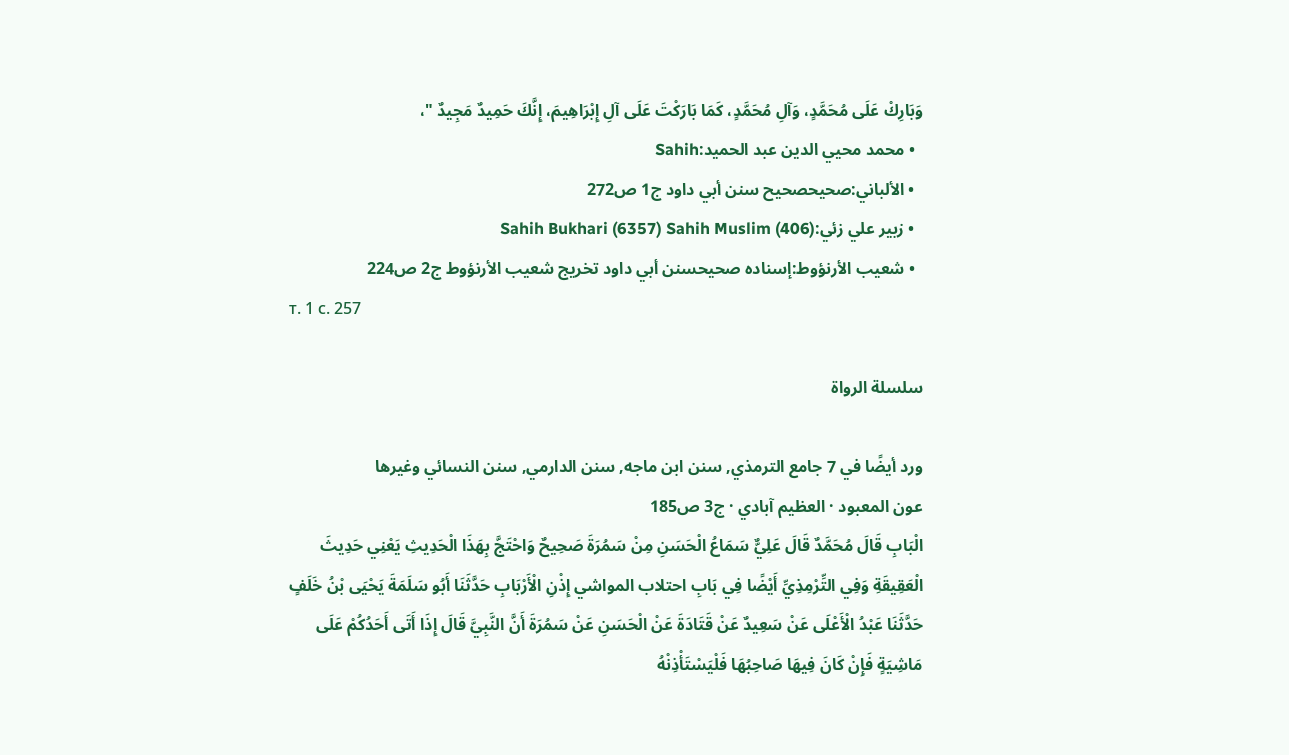وَبَارِكْ عَلَى مُحَمَّدٍ، وَآلِ مُحَمَّدٍ، كَمَا بَارَكْتَ عَلَى آلِ إِبْرَاهِيمَ، إِنَّكَ حَمِيدٌ مَجِيدٌ "،
  • محمد محيي الدين عبد الحميد:Sahih
  • الألباني:صحيحصحيح سنن أبي داود ج1 ص272
  • زبير علي زئي:Sahih Bukhari (6357) Sahih Muslim (406)
  • شعيب الأرنؤوط:إسناده صحيحسنن أبي داود تخريج شعيب الأرنؤوط ج2 ص224
т. 1 с. 257

سلسلة الرواة

ورد أيضًا في 7 جامع الترمذي, سنن ابن ماجه, سنن الدارمي, سنن النسائي وغيرها
عون المعبود · العظيم آبادي · ج3 ص185
الْبَابِ قَالَ مُحَمَّدٌ قَالَ عَلِيٌّ سَمَاعُ الْحَسَنِ مِنْ سَمُرَةَ صَحِيحٌ وَاحْتَجَّ بِهَذَا الْحَدِيثِ يَعْنِي حَدِيثَ الْعَقِيقَةِ وَفِي التِّرْمِذِيِّ أَيْضًا فِي بَابِ احتلاب المواشي إِذْنِ الْأَرْبَابِ حَدَّثَنَا أَبُو سَلَمَةَ يَحْيَى بْنُ خَلَفٍ حَدَّثَنَا عَبْدُ الْأَعْلَى عَنْ سَعِيدٌ عَنْ قَتَادَةَ عَنْ الْحَسَنِ عَنْ سَمُرَةَ أَنَّ النَّبِيَّ قَالَ إِذَا أَتَى أَحَدُكُمْ عَلَى مَاشِيَةٍ فَإِنْ كَانَ فِيهَا صَاحِبُهَا فَلْيَسْتَأْذِنْهُ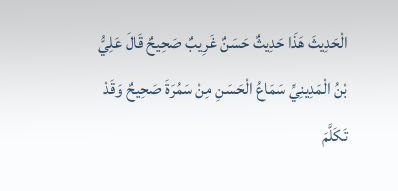الْحَدِيثَ هَذَا حَدِيثٌ حَسَنٌ غَرِيبٌ صَحِيحٌ قَالَ عَلِيُّ بْنُ الْمَدِينِيِّ سَمَاعُ الْحَسَنِ مِنْ سَمُرَةَ صَحِيحٌ وَقَدْ تَكَلَّمَ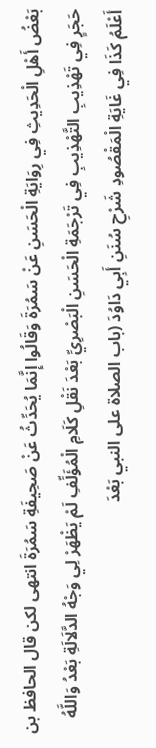بَعْضُ أَهْلِ الْحَدِيثِ فِي رِوَايَةِ الْحَسَنِ عَنْ سَمُرَةَ وَقَالُوا إِنَّمَا يُحَدِّثُ عَنْ صَحِيفَةِ سَمُرَةَ انتهى لكن قال الحافظ بن حَجَرٍ فِي تَهْذِيبِ التَّهْذِيبِ فِي تَرْجَمَةِ الْحَسَنِ الْبَصْرِيِّ بَعْدَ نَقْلِ كَلَامِ الْمُؤَلِّفِ لَمْ يَظْهَرْ لِي وَجْهُ الدَّلَالَةِ بَعْدُ وَاللَّهُ أَعْلَمُ كَذَا فِي غَايَةِ الْمَقْصُودِ شَرْحِ سُنَنِ أَبِي دَاوُدَ (باب الصلاة على النبي بَعْدَ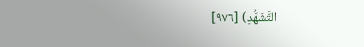التَّشَهُّدِ) [٩٧٦]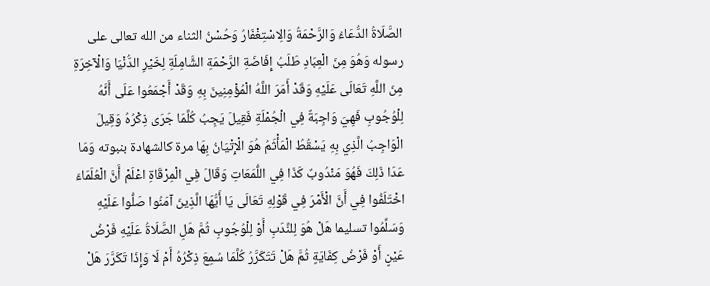الصَّلَاةُ الدُّعَاءُ وَالرَّحْمَةُ وَالِاسْتِغْفَارُ وَحُسْنُ الثناء من الله تعالى على رسوله وَهُوَ مِنَ الْعِبَادِ طَلَبُ إِفَاضَةِ الرَّحْمَةِ الشَّامِلَةِ لِخَيْرِ الدُّنْيَا وَالْآخِرَةِ مِنَ اللَّهِ تَعَالَى عَلَيْهِ وَقَدْ أَمَرَ اللَّهُ الْمُؤْمِنِينَ بِهِ وَقَدْ أَجْمَعُوا عَلَى أَنَّهُ لِلْوُجُوبِ فَهِيَ وَاجِبَةٌ فِي الْجُمْلَةِ فَقِيلَ يَجِبُ كُلَّمَا جَرَى ذِكْرُهُ وَقِيلَ الْوَاجِبُ الَّذِي بِهِ يَسْقُطُ الْمَأْثَمُ هُوَ الْإِتْيَانُ بِهَا مرة كالشهادة بنبوته وَمَا عَدَا ذَلِكَ فَهُوَ مَنْدُوبٌ كَذَا فِي اللُّمَعَاتِ وَقَالَ فِي الْمِرْقَاةِ اعْلَمْ أَنَّ الْعُلَمَاءَ اخْتَلَفُوا فِي أَنَّ الْأَمْرَ فِي قَوْلِهِ تَعَالَى يَا أَيُّهَا الَّذِينَ آمَنُوا صَلُّوا عَلَيْهِ وَسَلِّمُوا تسليما هَلْ هُوَ لِلنَّدَبِ أَوْ لِلْوُجُوبِ ثُمَّ هَلِ الصَّلَاةُ عَلَيْهِ فَرْضُ عَيْنٍ أَوْ فَرْضُ كِفَايَةٍ ثُمَّ هَلْ تَتَكَرَّرُ كُلَّمَا سُمِعَ ذِكْرُهُ أَمْ لَا وَإِذَا تَكَرَّرَ هَلْ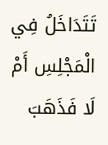تَتَدَاخَلُ فِي الْمَجْلِسِ أَمْ لَا فَذَهَبَ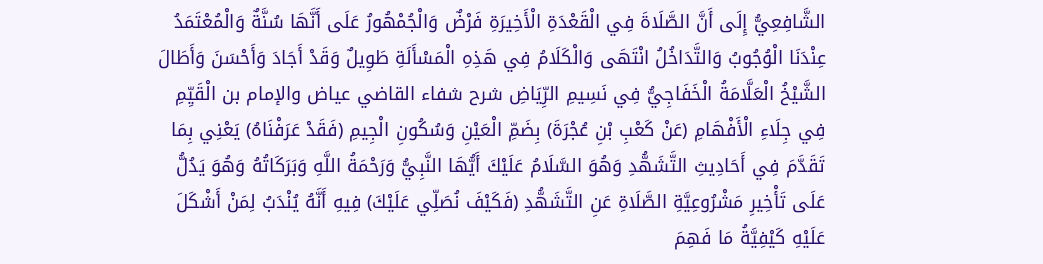الشَّافِعِيُّ إِلَى أَنَّ الصَّلَاةَ فِي الْقَعْدَةِ الْأَخِيرَةِ فَرْضٌ وَالْجُمْهُورُ عَلَى أَنَّهَا سُنَّةٌ وَالْمُعْتَمَدُ عِنْدَنَا الْوُجُوبُ وَالتَّدَاخُلُ انْتَهَى وَالْكَلَامُ فِي هَذِهِ الْمَسْأَلَةِ طَوِيلٌ وَقَدْ أَجَادَ وَأَحْسَنَ وَأَطَالَ الشَّيْخُ الْعَلَّامَةُ الْخَفَاجِيُّ فِي نَسِيمِ الرِّيَاضِ شرح شفاء القاضي عياض والإمام بن الْقَيِّمِ فِي جِلَاءِ الْأَفْهَامِ (عَنْ كَعْبِ بْنِ عُجْرَةَ) بِضَمِّ الْعَيْنِ وَسُكُونِ الْجِيمِ (فَقَدْ عَرَفْنَاهُ) يَعْنِي بِمَا تَقَدَّمَ فِي أَحَادِيثِ التَّشَهُّدِ وَهُوَ السَّلَامُ عَلَيْكَ أَيُّهَا النَّبِيُّ وَرَحْمَةُ اللَّهِ وَبَرَكَاتُهُ وَهُوَ يَدُلُّ عَلَى تَأْخِيرِ مَشْرُوعِيَّةِ الصَّلَاةِ عَنِ التَّشَهُّدِ (فَكَيْفَ نُصَلِّي عَلَيْكَ) فِيهِ أَنَّهُ يُنْدَبُ لِمَنْ أَشْكَلَ عَلَيْهِ كَيْفِيَّةُ مَا فَهِمَ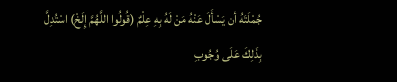جُمْلَتَهُ أن يَسْأَلَ عَنْهُ مَنْ لَهُ بِهِ عِلْمٌ (قُولُوا اللَّهُمَّ إِلَخْ) اسْتُدِلَّ بِذَلِكَ عَلَى وُجُوبِ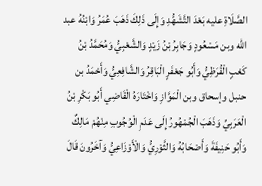الصَّلَاةِ عليه بَعْدَ التَّشَهُّدِ وَإِلَى ذَلِكَ ذَهَبَ عُمَرُ وَابْنُهُ عبد الله وبن مَسْعُودٍ وَجَابِرُ بْنُ زَيْدٍ وَالشَّعْبِيُّ وَمُحَمَّدُ بْنُ كَعْبٍ الْقُرَظِيُّ وَأَبُو جَعْفَرٍ الْبَاقِرُ وَالشَّافِعِيُّ وَأَحْمَدُ بن حنبل وإسحاق وبن الْمَوَّازِ وَاخْتَارَهُ الْقَاضِي أَبُو بَكْرِ بْنُ الْعَرَبِيِّ وَذَهَبَ الْجُمْهُورُ إِلَى عَدَمِ الْوُجُوبِ مِنْهُمْ مَالِكٌ وَأَبُو حَنِيفَةَ وَأَصْحَابُهُ وَالثَّوْرِيُّ وَالْأَوْزَاعِيُّ وَآخَرُونَ قَالَ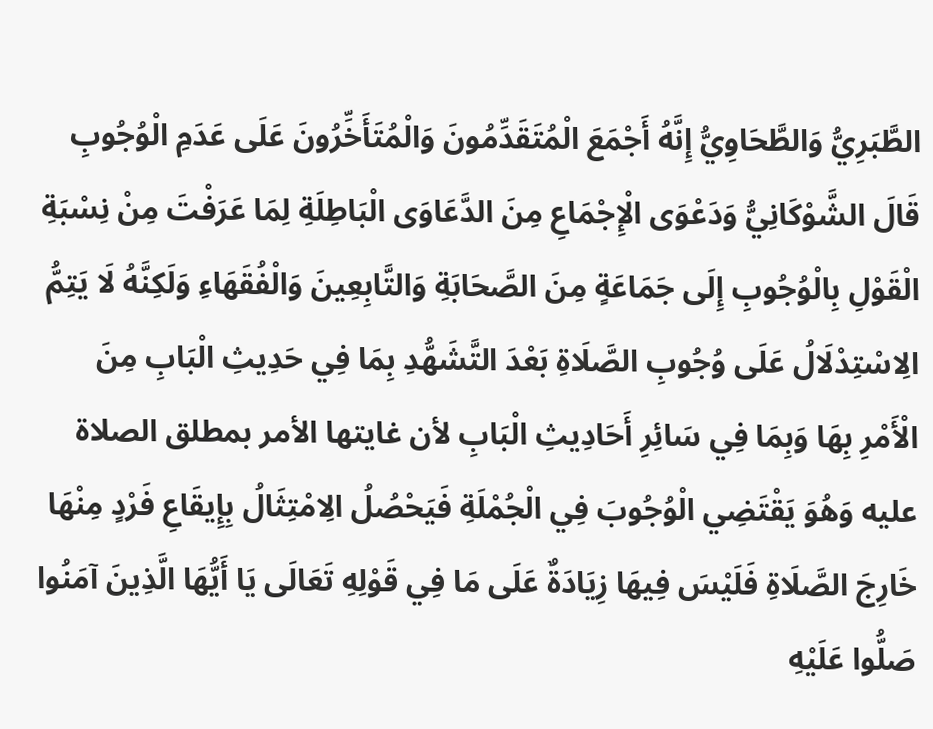الطَّبَرِيُّ وَالطَّحَاوِيُّ إِنَّهُ أَجْمَعَ الْمُتَقَدِّمُونَ وَالْمُتَأَخِّرُونَ عَلَى عَدَمِ الْوُجُوبِ قَالَ الشَّوْكَانِيُّ وَدَعْوَى الْإِجْمَاعِ مِنَ الدَّعَاوَى الْبَاطِلَةِ لِمَا عَرَفْتَ مِنْ نِسْبَةِ الْقَوْلِ بِالْوُجُوبِ إِلَى جَمَاعَةٍ مِنَ الصَّحَابَةِ وَالتَّابِعِينَ وَالْفُقَهَاءِ وَلَكِنَّهُ لَا يَتِمُّ الِاسْتِدْلَالُ عَلَى وُجُوبِ الصَّلَاةِ بَعْدَ التَّشَهُّدِ بِمَا فِي حَدِيثِ الْبَابِ مِنَ الْأَمْرِ بِهَا وَبِمَا فِي سَائِرِ أَحَادِيثِ الْبَابِ لأن غايتها الأمر بمطلق الصلاة عليه وَهُوَ يَقْتَضِي الْوُجُوبَ فِي الْجُمْلَةِ فَيَحْصُلُ الِامْتِثَالُ بِإِيقَاعِ فَرْدٍ مِنْهَا خَارِجَ الصَّلَاةِ فَلَيْسَ فِيهَا زِيَادَةٌ عَلَى مَا فِي قَوْلِهِ تَعَالَى يَا أَيُّهَا الَّذِينَ آمَنُوا صَلُّوا عَلَيْهِ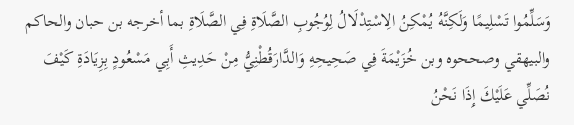وَسَلِّمُوا تَسْلِيمًا وَلَكِنَّهُ يُمْكِنُ الِاسْتِدْلَالُ لِوُجُوبِ الصَّلَاةِ فِي الصَّلَاةِ بما أخرجه بن حبان والحاكم والبيهقي وصححوه وبن خُزَيْمَةَ فِي صَحِيحِهِ وَالدَّارَقُطْنِيُّ مِنْ حَدِيثِ أَبِي مَسْعُودٍ بِزِيَادَةِ كَيْفَ نُصَلِّي عَلَيْكَ إِذَا نَحْنُ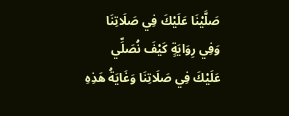صَلَّيْنَا عَلَيْكَ فِي صَلَاتِنَا وَفِي رِوَايَةٍ كَيْفَ نُصَلِّي عَلَيْكَ فِي صَلَاتِنَا وَغَايَةُ هَذِهِ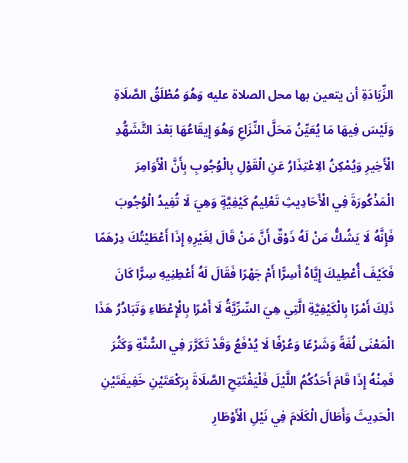الزِّيَادَةِ أن يتعين بها محل الصلاة عليه وَهُوَ مُطْلَقُ الصَّلَاةِ وَلَيْسَ فِيهَا مَا يُعَيِّنُ مَحَلَّ النِّزَاعِ وَهُوَ إِيقَاعُهَا بَعْدَ التَّشَهُّدِ الْأَخِيرِ وَيُمْكِنُ الِاعْتِذَارُ عَنِ الْقَوْلِ بِالْوُجُوبِ بِأَنَّ الْأَوَامِرَ الْمَذْكُورَةَ فِي الْأَحَادِيثِ تَعْلِيمُ كَيْفِيَّةٍ وَهِيَ لَا تُفِيدُ الْوُجُوبَ فَإِنَّهُ لَا يَشُكُّ مَنْ لَهُ ذَوْقٌ أَنَّ مَنْ قَالَ لِغَيْرِهِ إِذَا أَعْطَيْتُكَ دِرْهَمًا فَكَيْفَ أُعْطِيكَ إِيَّاهُ أَسِرًّا أَمْ جَهْرًا فَقَالَ لَهُ أَعْطِنِيهِ سِرًّا كَانَ ذَلِكَ أَمْرًا بِالْكَيْفِيَّةِ الَّتِي هِيَ السِّرِّيَّةُ لَا أَمْرًا بِالْإِعْطَاءِ وَتَبَادُرُ هَذَا الْمَعْنَى لُغَةً وَشَرْعًا وَعُرْفًا لَا يُدْفَعُ وَقَدْ تَكَرَّرَ فِي السُّنَّةِ وَكَثُرَ فَمِنْهُ إِذَا قَامَ أَحَدُكُمُ اللَّيْلَ فَلْيَفْتَتِحِ الصَّلَاةَ بِرَكْعَتَيْنِ خَفِيفَتَيْنِ الْحَدِيثَ وَأَطَالَ الْكَلَامَ فِي نَيْلِ الْأَوْطَارِ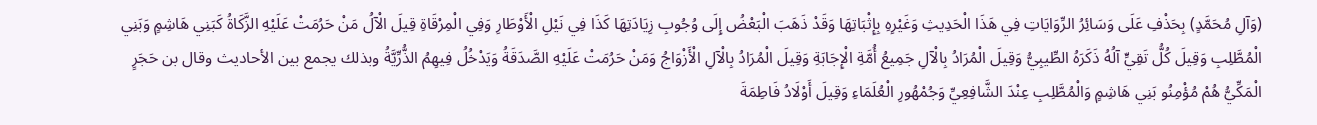(وَآلِ مُحَمَّدٍ) بِحَذْفِ عَلَى وَسَائِرُ الرِّوَايَاتِ فِي هَذَا الْحَدِيثِ وَغَيْرِهِ بِإِثْبَاتِهَا وَقَدْ ذَهَبَ الْبَعْضُ إِلَى وُجُوبِ زِيَادَتِهَا كَذَا فِي نَيْلِ الْأَوْطَارِ وَفِي الْمِرْقَاةِ قِيلَ الْآلُ مَنْ حَرُمَتْ عَلَيْهِ الزَّكَاةُ كَبَنِي هَاشِمٍ وَبَنِي الْمُطَّلِبِ وَقِيلَ كُلُّ تَقِيٍّ آلُهُ ذَكَرَهُ الطِّيبِيُّ وَقِيلَ الْمُرَادُ بِالْآلِ جَمِيعُ أُمَّةِ الْإِجَابَةِ وَقِيلَ الْمُرَادُ بِالْآلِ الْأَزْوَاجُ وَمَنْ حَرُمَتْ عَلَيْهِ الصَّدَقَةُ وَيَدْخُلُ فِيهِمُ الذُّرِّيَّةُ وبذلك يجمع بين الأحاديث وقال بن حَجَرٍ الْمَكِّيُّ هُمْ مُؤْمِنُو بَنِي هَاشِمٍ وَالْمُطَّلِبِ عِنْدَ الشَّافِعِيِّ وَجُمْهُورِ الْعُلَمَاءِ وَقِيلَ أَوْلَادُ فَاطِمَةَ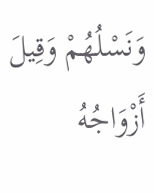وَنَسْلُهُمْ وَقِيلَ أَزْوَاجُهُ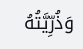وَذُرِّيَّتُهُ